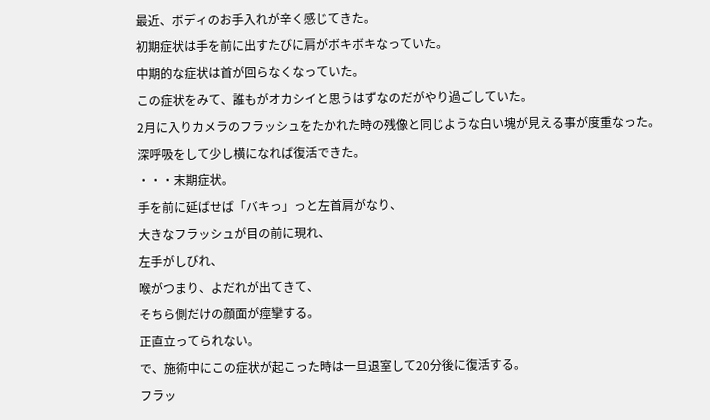最近、ボディのお手入れが辛く感じてきた。
初期症状は手を前に出すたびに肩がボキボキなっていた。
中期的な症状は首が回らなくなっていた。
この症状をみて、誰もがオカシイと思うはずなのだがやり過ごしていた。
2月に入りカメラのフラッシュをたかれた時の残像と同じような白い塊が見える事が度重なった。
深呼吸をして少し横になれば復活できた。
・・・末期症状。
手を前に延ばせば「バキっ」っと左首肩がなり、
大きなフラッシュが目の前に現れ、
左手がしびれ、
喉がつまり、よだれが出てきて、
そちら側だけの顔面が痙攣する。
正直立ってられない。
で、施術中にこの症状が起こった時は一旦退室して20分後に復活する。
フラッ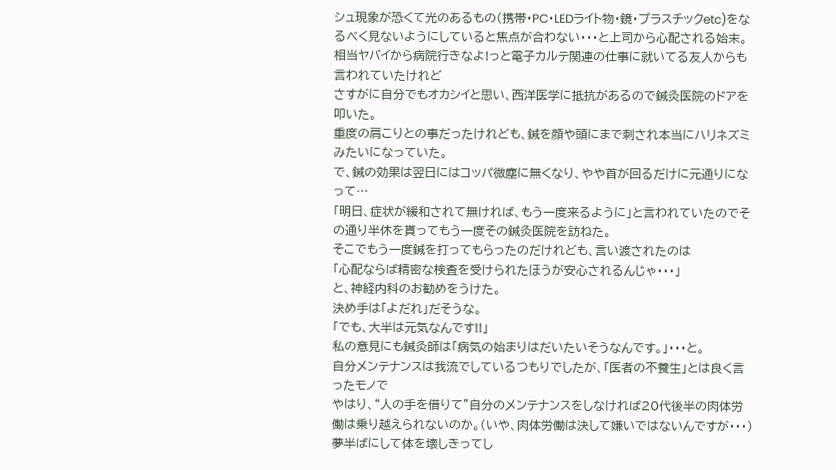シュ現象が恐くて光のあるもの(携帯・PC・LEDライト物・鏡・プラスチックetc)をなるべく見ないようにしていると焦点が合わない・・・と上司から心配される始末。
相当ヤバイから病院行きなよ!っと電子カルテ関連の仕事に就いてる友人からも言われていたけれど
さすがに自分でもオカシイと思い、西洋医学に抵抗があるので鍼灸医院のドアを叩いた。
重度の肩こりとの事だったけれども、鍼を顔や頭にまで刺され本当にハリネズミみたいになっていた。
で、鍼の効果は翌日にはコッパ微塵に無くなり、やや首が回るだけに元通りになって…
「明日、症状が緩和されて無ければ、もう一度来るように」と言われていたのでその通り半休を貰ってもう一度その鍼灸医院を訪ねた。
そこでもう一度鍼を打ってもらったのだけれども、言い渡されたのは
「心配ならば精密な検査を受けられたほうが安心されるんじゃ・・・」
と、神経内科のお勧めをうけた。
決め手は「よだれ」だそうな。
「でも、大半は元気なんです!!」
私の意見にも鍼灸師は「病気の始まりはだいたいそうなんです。」・・・と。
自分メンテナンスは我流でしているつもりでしたが、「医者の不養生」とは良く言ったモノで
やはり、“人の手を借りて”自分のメンテナンスをしなければ20代後半の肉体労働は乗り越えられないのか。(いや、肉体労働は決して嫌いではないんですが・・・)
夢半ばにして体を壊しきってし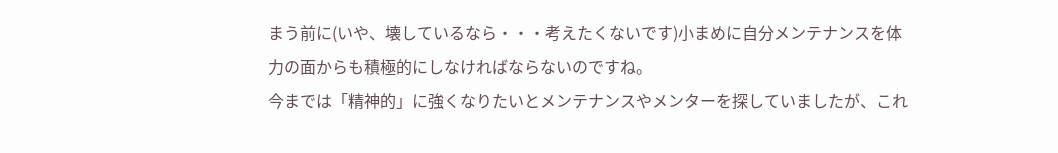まう前に(いや、壊しているなら・・・考えたくないです)小まめに自分メンテナンスを体力の面からも積極的にしなければならないのですね。
今までは「精神的」に強くなりたいとメンテナンスやメンターを探していましたが、これ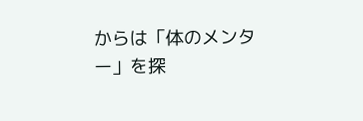からは「体のメンター」を探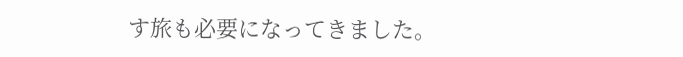す旅も必要になってきました。